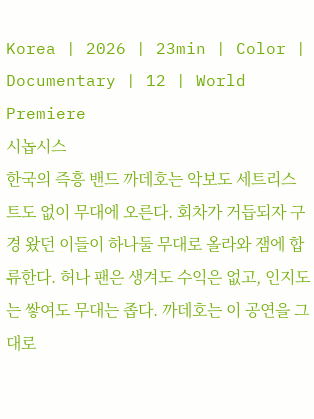Korea | 2026 | 23min | Color | Documentary | 12 | World Premiere
시놉시스
한국의 즉흥 밴드 까데호는 악보도 세트리스트도 없이 무대에 오른다. 회차가 거듭되자 구경 왔던 이들이 하나둘 무대로 올라와 잼에 합류한다. 허나 팬은 생겨도 수익은 없고, 인지도는 쌓여도 무대는 좁다. 까데호는 이 공연을 그대로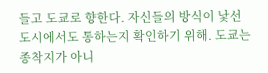들고 도쿄로 향한다. 자신들의 방식이 낯선 도시에서도 통하는지 확인하기 위해. 도쿄는 종착지가 아니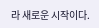라 새로운 시작이다.